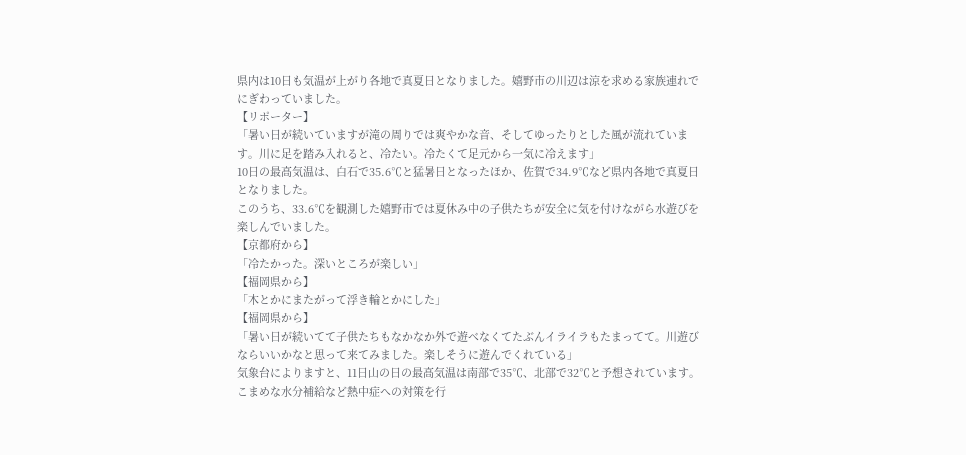県内は10日も気温が上がり各地で真夏日となりました。嬉野市の川辺は涼を求める家族連れでにぎわっていました。
【リポーター】
「暑い日が続いていますが滝の周りでは爽やかな音、そしてゆったりとした風が流れています。川に足を踏み入れると、冷たい。冷たくて足元から一気に冷えます」
10日の最高気温は、白石で35.6℃と猛暑日となったほか、佐賀で34.9℃など県内各地で真夏日となりました。
このうち、33.6℃を観測した嬉野市では夏休み中の子供たちが安全に気を付けながら水遊びを楽しんでいました。
【京都府から】
「冷たかった。深いところが楽しい」
【福岡県から】
「木とかにまたがって浮き輪とかにした」
【福岡県から】
「暑い日が続いてて子供たちもなかなか外で遊べなくてたぶんイライラもたまってて。川遊びならいいかなと思って来てみました。楽しそうに遊んでくれている」
気象台によりますと、11日山の日の最高気温は南部で35℃、北部で32℃と予想されています。
こまめな水分補給など熱中症への対策を行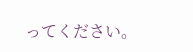ってください。